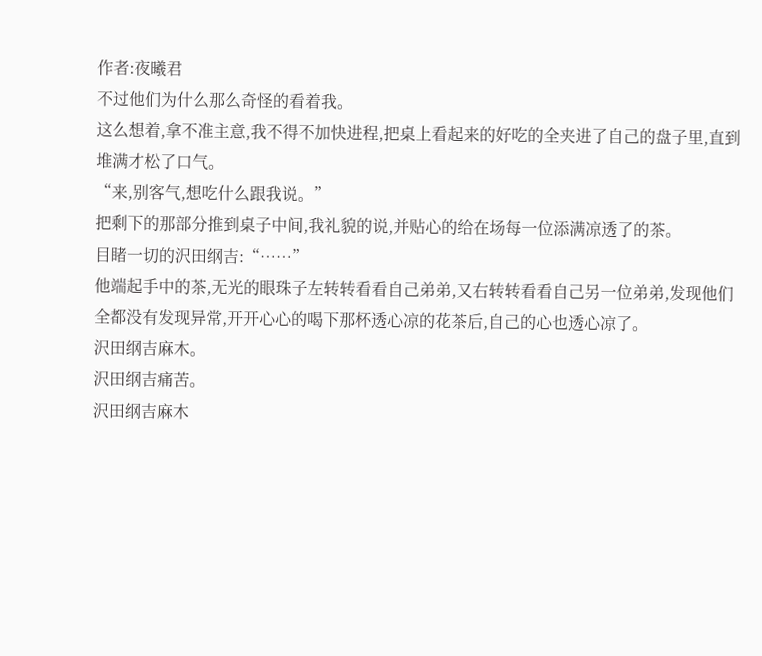作者:夜曦君
不过他们为什么那么奇怪的看着我。
这么想着,拿不准主意,我不得不加快进程,把桌上看起来的好吃的全夹进了自己的盘子里,直到堆满才松了口气。
“来,别客气,想吃什么跟我说。”
把剩下的那部分推到桌子中间,我礼貌的说,并贴心的给在场每一位添满凉透了的茶。
目睹一切的沢田纲吉:“……”
他端起手中的茶,无光的眼珠子左转转看看自己弟弟,又右转转看看自己另一位弟弟,发现他们全都没有发现异常,开开心心的喝下那杯透心凉的花茶后,自己的心也透心凉了。
沢田纲吉麻木。
沢田纲吉痛苦。
沢田纲吉麻木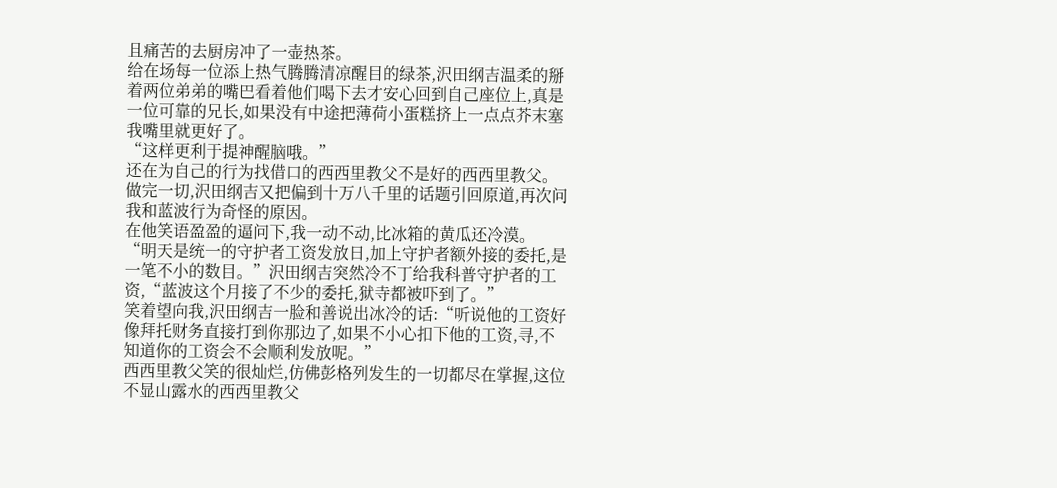且痛苦的去厨房冲了一壶热茶。
给在场每一位添上热气腾腾清凉醒目的绿茶,沢田纲吉温柔的掰着两位弟弟的嘴巴看着他们喝下去才安心回到自己座位上,真是一位可靠的兄长,如果没有中途把薄荷小蛋糕挤上一点点芥末塞我嘴里就更好了。
“这样更利于提神醒脑哦。”
还在为自己的行为找借口的西西里教父不是好的西西里教父。
做完一切,沢田纲吉又把偏到十万八千里的话题引回原道,再次问我和蓝波行为奇怪的原因。
在他笑语盈盈的逼问下,我一动不动,比冰箱的黄瓜还冷漠。
“明天是统一的守护者工资发放日,加上守护者额外接的委托,是一笔不小的数目。”沢田纲吉突然冷不丁给我科普守护者的工资,“蓝波这个月接了不少的委托,狱寺都被吓到了。”
笑着望向我,沢田纲吉一脸和善说出冰冷的话:“听说他的工资好像拜托财务直接打到你那边了,如果不小心扣下他的工资,寻,不知道你的工资会不会顺利发放呢。”
西西里教父笑的很灿烂,仿佛彭格列发生的一切都尽在掌握,这位不显山露水的西西里教父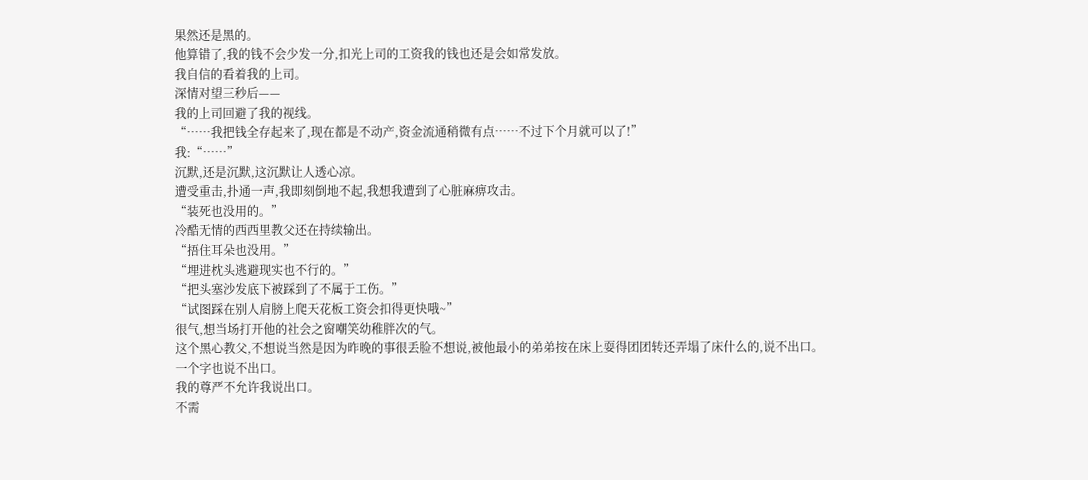果然还是黑的。
他算错了,我的钱不会少发一分,扣光上司的工资我的钱也还是会如常发放。
我自信的看着我的上司。
深情对望三秒后——
我的上司回避了我的视线。
“……我把钱全存起来了,现在都是不动产,资金流通稍微有点……不过下个月就可以了!”
我:“……”
沉默,还是沉默,这沉默让人透心凉。
遭受重击,扑通一声,我即刻倒地不起,我想我遭到了心脏麻痹攻击。
“装死也没用的。”
冷酷无情的西西里教父还在持续输出。
“捂住耳朵也没用。”
“埋进枕头逃避现实也不行的。”
“把头塞沙发底下被踩到了不属于工伤。”
“试图踩在别人肩膀上爬天花板工资会扣得更快哦~”
很气,想当场打开他的社会之窗嘲笑幼稚胖次的气。
这个黑心教父,不想说当然是因为昨晚的事很丢脸不想说,被他最小的弟弟按在床上耍得团团转还弄塌了床什么的,说不出口。
一个字也说不出口。
我的尊严不允许我说出口。
不需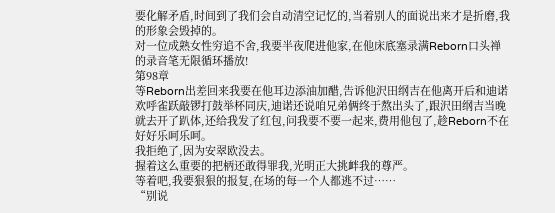要化解矛盾,时间到了我们会自动清空记忆的,当着别人的面说出来才是折磨,我的形象会毁掉的。
对一位成熟女性穷追不舍,我要半夜爬进他家,在他床底塞录满Reborn口头禅的录音笔无限循环播放!
第98章
等Reborn出差回来我要在他耳边添油加醋,告诉他沢田纲吉在他离开后和迪诺欢呼雀跃敲锣打鼓举杯同庆,迪诺还说咱兄弟俩终于熬出头了,跟沢田纲吉当晚就去开了趴体,还给我发了红包,问我要不要一起来,费用他包了,趁Reborn不在好好乐呵乐呵。
我拒绝了,因为安翠欧没去。
握着这么重要的把柄还敢得罪我,光明正大挑衅我的尊严。
等着吧,我要狠狠的报复,在场的每一个人都逃不过……
“别说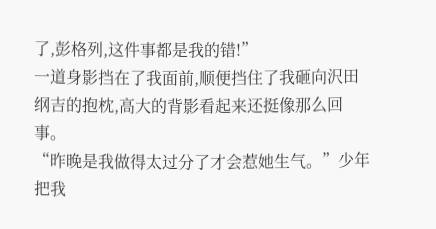了,彭格列,这件事都是我的错!”
一道身影挡在了我面前,顺便挡住了我砸向沢田纲吉的抱枕,高大的背影看起来还挺像那么回事。
“昨晚是我做得太过分了才会惹她生气。”少年把我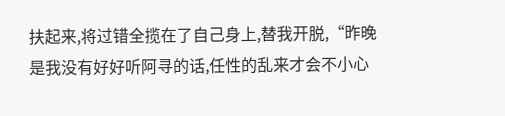扶起来,将过错全揽在了自己身上,替我开脱,“昨晚是我没有好好听阿寻的话,任性的乱来才会不小心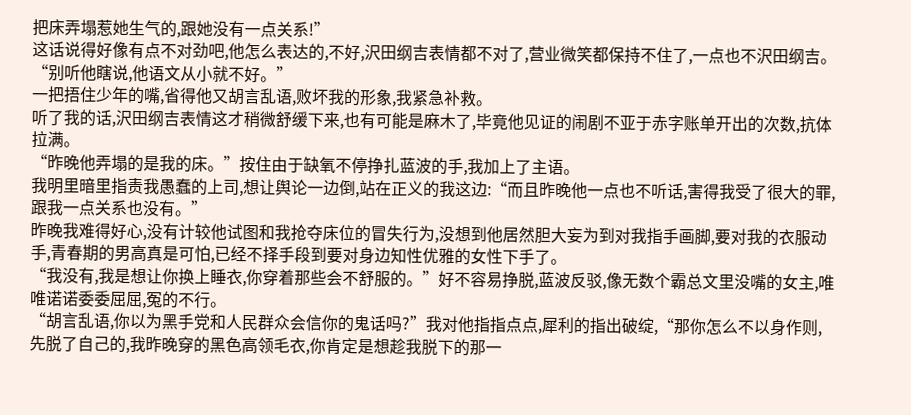把床弄塌惹她生气的,跟她没有一点关系!”
这话说得好像有点不对劲吧,他怎么表达的,不好,沢田纲吉表情都不对了,营业微笑都保持不住了,一点也不沢田纲吉。
“别听他瞎说,他语文从小就不好。”
一把捂住少年的嘴,省得他又胡言乱语,败坏我的形象,我紧急补救。
听了我的话,沢田纲吉表情这才稍微舒缓下来,也有可能是麻木了,毕竟他见证的闹剧不亚于赤字账单开出的次数,抗体拉满。
“昨晚他弄塌的是我的床。”按住由于缺氧不停挣扎蓝波的手,我加上了主语。
我明里暗里指责我愚蠢的上司,想让舆论一边倒,站在正义的我这边:“而且昨晚他一点也不听话,害得我受了很大的罪,跟我一点关系也没有。”
昨晚我难得好心,没有计较他试图和我抢夺床位的冒失行为,没想到他居然胆大妄为到对我指手画脚,要对我的衣服动手,青春期的男高真是可怕,已经不择手段到要对身边知性优雅的女性下手了。
“我没有,我是想让你换上睡衣,你穿着那些会不舒服的。”好不容易挣脱,蓝波反驳,像无数个霸总文里没嘴的女主,唯唯诺诺委委屈屈,冤的不行。
“胡言乱语,你以为黑手党和人民群众会信你的鬼话吗?”我对他指指点点,犀利的指出破绽,“那你怎么不以身作则,先脱了自己的,我昨晚穿的黑色高领毛衣,你肯定是想趁我脱下的那一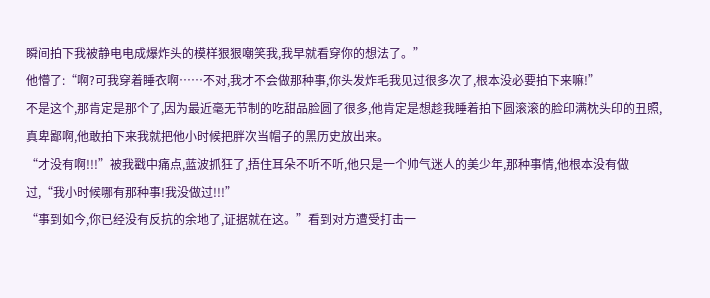瞬间拍下我被静电电成爆炸头的模样狠狠嘲笑我,我早就看穿你的想法了。”
他懵了:“啊?可我穿着睡衣啊……不对,我才不会做那种事,你头发炸毛我见过很多次了,根本没必要拍下来嘛!”
不是这个,那肯定是那个了,因为最近毫无节制的吃甜品脸圆了很多,他肯定是想趁我睡着拍下圆滚滚的脸印满枕头印的丑照,真卑鄙啊,他敢拍下来我就把他小时候把胖次当帽子的黑历史放出来。
“才没有啊!!!”被我戳中痛点,蓝波抓狂了,捂住耳朵不听不听,他只是一个帅气迷人的美少年,那种事情,他根本没有做过,“我小时候哪有那种事!我没做过!!!”
“事到如今,你已经没有反抗的余地了,证据就在这。”看到对方遭受打击一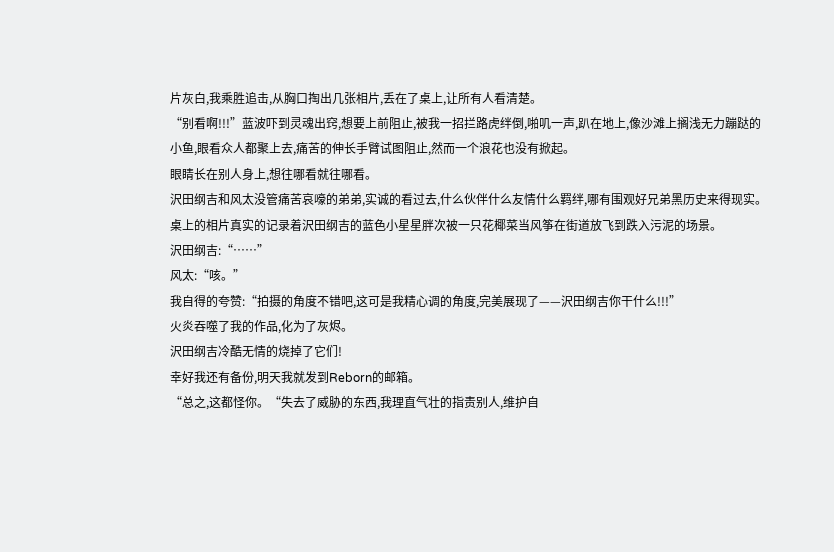片灰白,我乘胜追击,从胸口掏出几张相片,丢在了桌上,让所有人看清楚。
“别看啊!!!”蓝波吓到灵魂出窍,想要上前阻止,被我一招拦路虎绊倒,啪叽一声,趴在地上,像沙滩上搁浅无力蹦跶的小鱼,眼看众人都聚上去,痛苦的伸长手臂试图阻止,然而一个浪花也没有掀起。
眼睛长在别人身上,想往哪看就往哪看。
沢田纲吉和风太没管痛苦哀嚎的弟弟,实诚的看过去,什么伙伴什么友情什么羁绊,哪有围观好兄弟黑历史来得现实。
桌上的相片真实的记录着沢田纲吉的蓝色小星星胖次被一只花椰菜当风筝在街道放飞到跌入污泥的场景。
沢田纲吉:“……”
风太:“咳。”
我自得的夸赞:“拍摄的角度不错吧,这可是我精心调的角度,完美展现了——沢田纲吉你干什么!!!”
火炎吞噬了我的作品,化为了灰烬。
沢田纲吉冷酷无情的烧掉了它们!
幸好我还有备份,明天我就发到Reborn的邮箱。
“总之,这都怪你。“失去了威胁的东西,我理直气壮的指责别人,维护自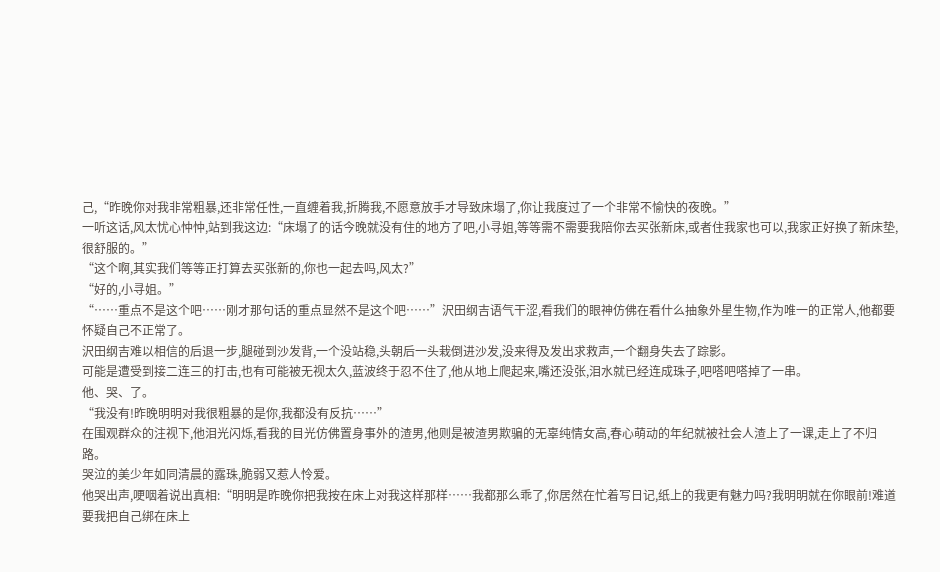己,“昨晚你对我非常粗暴,还非常任性,一直缠着我,折腾我,不愿意放手才导致床塌了,你让我度过了一个非常不愉快的夜晚。”
一听这话,风太忧心忡忡,站到我这边:“床塌了的话今晚就没有住的地方了吧,小寻姐,等等需不需要我陪你去买张新床,或者住我家也可以,我家正好换了新床垫,很舒服的。”
“这个啊,其实我们等等正打算去买张新的,你也一起去吗,风太?”
“好的,小寻姐。”
“……重点不是这个吧……刚才那句话的重点显然不是这个吧……”沢田纲吉语气干涩,看我们的眼神仿佛在看什么抽象外星生物,作为唯一的正常人,他都要怀疑自己不正常了。
沢田纲吉难以相信的后退一步,腿碰到沙发背,一个没站稳,头朝后一头栽倒进沙发,没来得及发出求救声,一个翻身失去了踪影。
可能是遭受到接二连三的打击,也有可能被无视太久,蓝波终于忍不住了,他从地上爬起来,嘴还没张,泪水就已经连成珠子,吧嗒吧嗒掉了一串。
他、哭、了。
“我没有!昨晚明明对我很粗暴的是你,我都没有反抗……”
在围观群众的注视下,他泪光闪烁,看我的目光仿佛置身事外的渣男,他则是被渣男欺骗的无辜纯情女高,春心萌动的年纪就被社会人渣上了一课,走上了不归路。
哭泣的美少年如同清晨的露珠,脆弱又惹人怜爱。
他哭出声,哽咽着说出真相:“明明是昨晚你把我按在床上对我这样那样……我都那么乖了,你居然在忙着写日记,纸上的我更有魅力吗?我明明就在你眼前!难道要我把自己绑在床上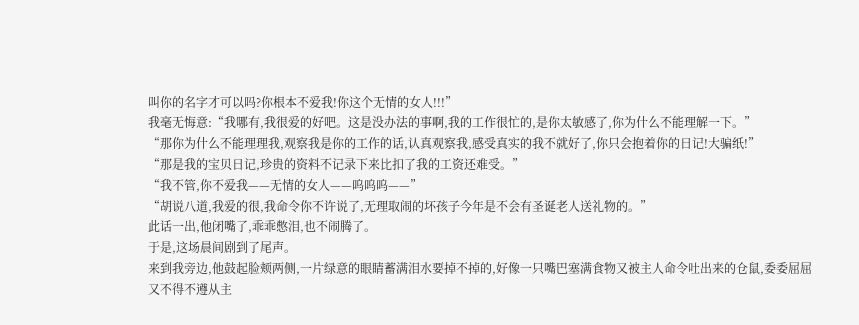叫你的名字才可以吗?你根本不爱我!你这个无情的女人!!!”
我毫无悔意:“我哪有,我很爱的好吧。这是没办法的事啊,我的工作很忙的,是你太敏感了,你为什么不能理解一下。”
“那你为什么不能理理我,观察我是你的工作的话,认真观察我,感受真实的我不就好了,你只会抱着你的日记!大骗纸!”
“那是我的宝贝日记,珍贵的资料不记录下来比扣了我的工资还难受。”
“我不管,你不爱我——无情的女人——呜呜呜——”
“胡说八道,我爱的很,我命令你不许说了,无理取闹的坏孩子今年是不会有圣诞老人送礼物的。”
此话一出,他闭嘴了,乖乖憋泪,也不闹腾了。
于是,这场晨间剧到了尾声。
来到我旁边,他鼓起脸颊两侧,一片绿意的眼睛蓄满泪水要掉不掉的,好像一只嘴巴塞满食物又被主人命令吐出来的仓鼠,委委屈屈又不得不遵从主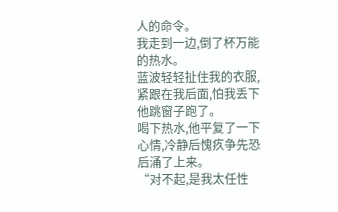人的命令。
我走到一边,倒了杯万能的热水。
蓝波轻轻扯住我的衣服,紧跟在我后面,怕我丢下他跳窗子跑了。
喝下热水,他平复了一下心情,冷静后愧疚争先恐后涌了上来。
“对不起,是我太任性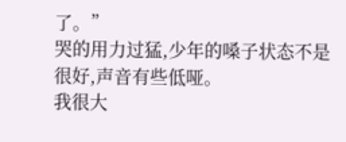了。”
哭的用力过猛,少年的嗓子状态不是很好,声音有些低哑。
我很大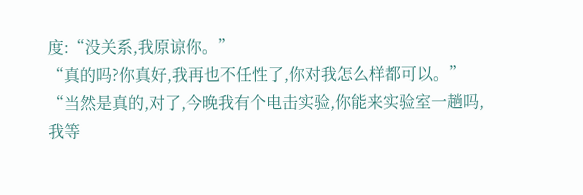度:“没关系,我原谅你。”
“真的吗?你真好,我再也不任性了,你对我怎么样都可以。”
“当然是真的,对了,今晚我有个电击实验,你能来实验室一趟吗,我等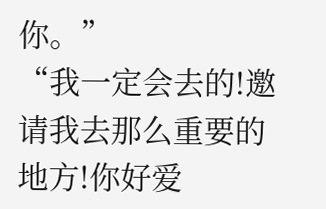你。”
“我一定会去的!邀请我去那么重要的地方!你好爱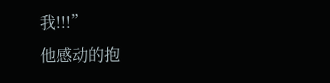我!!!”
他感动的抱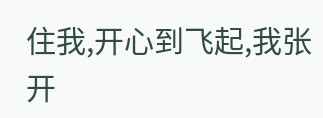住我,开心到飞起,我张开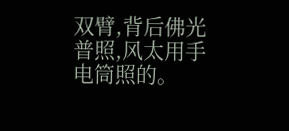双臂,背后佛光普照,风太用手电筒照的。